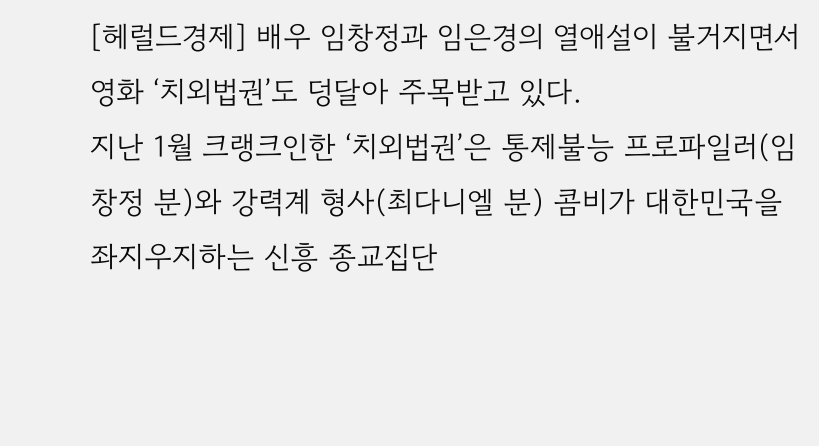[헤럴드경제] 배우 임창정과 임은경의 열애설이 불거지면서 영화 ‘치외법권’도 덩달아 주목받고 있다.
지난 1월 크랭크인한 ‘치외법권’은 통제불능 프로파일러(임창정 분)와 강력계 형사(최다니엘 분) 콤비가 대한민국을 좌지우지하는 신흥 종교집단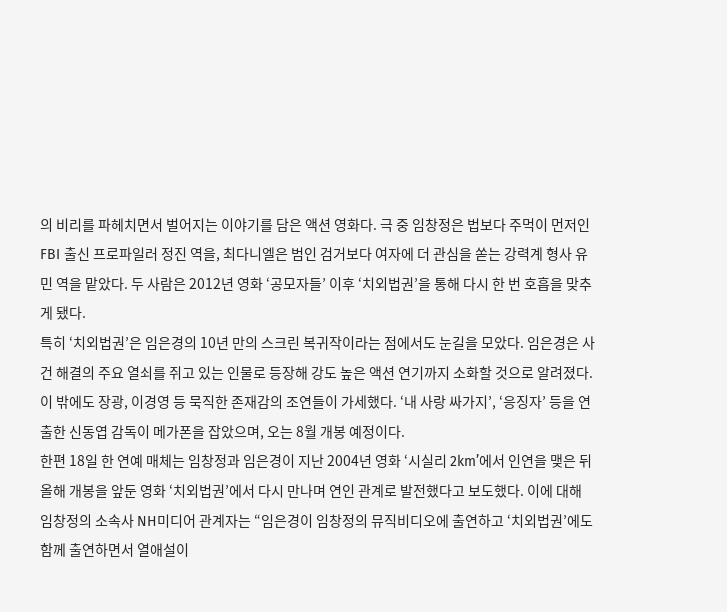의 비리를 파헤치면서 벌어지는 이야기를 담은 액션 영화다. 극 중 임창정은 법보다 주먹이 먼저인 FBI 출신 프로파일러 정진 역을, 최다니엘은 범인 검거보다 여자에 더 관심을 쏟는 강력계 형사 유민 역을 맡았다. 두 사람은 2012년 영화 ‘공모자들’ 이후 ‘치외법권’을 통해 다시 한 번 호흡을 맞추게 됐다.
특히 ‘치외법권’은 임은경의 10년 만의 스크린 복귀작이라는 점에서도 눈길을 모았다. 임은경은 사건 해결의 주요 열쇠를 쥐고 있는 인물로 등장해 강도 높은 액션 연기까지 소화할 것으로 알려졌다. 이 밖에도 장광, 이경영 등 묵직한 존재감의 조연들이 가세했다. ‘내 사랑 싸가지’, ‘응징자’ 등을 연출한 신동엽 감독이 메가폰을 잡았으며, 오는 8월 개봉 예정이다.
한편 18일 한 연예 매체는 임창정과 임은경이 지난 2004년 영화 ‘시실리 2km’에서 인연을 맺은 뒤 올해 개봉을 앞둔 영화 ‘치외법권’에서 다시 만나며 연인 관계로 발전했다고 보도했다. 이에 대해 임창정의 소속사 NH미디어 관계자는 “임은경이 임창정의 뮤직비디오에 출연하고 ‘치외법권’에도 함께 출연하면서 열애설이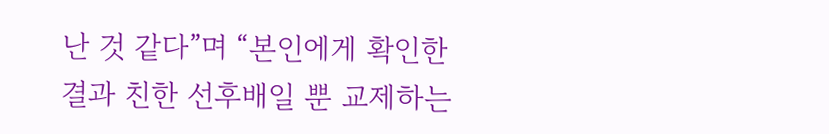난 것 같다”며 “본인에게 확인한 결과 친한 선후배일 뿐 교제하는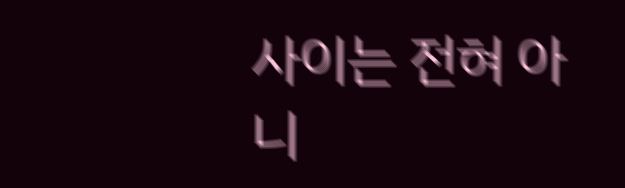사이는 전혀 아니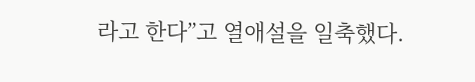라고 한다”고 열애설을 일축했다.